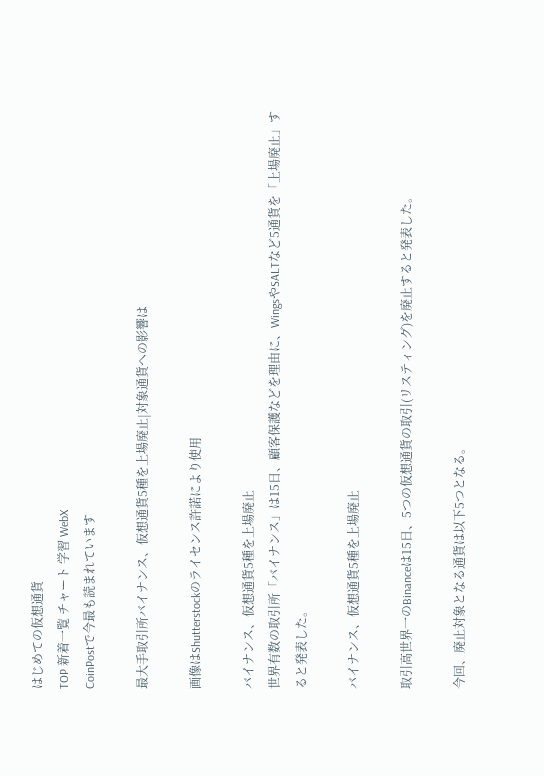はじめての仮想通貨
TOP 新着一覧 チャート 学習 WebX
CoinPostで今最も読まれています

最大手取引所バイナンス、仮想通貨5種を上場廃止|対象通貨への影響は

画像はShutterstockのライセンス許諾により使用

バイナンス、仮想通貨5種を上場廃止
世界有数の取引所「バイナンス」は15日、顧客保護などを理由に、WingsやSALTなど5通貨を「上場廃止」すると発表した。

バイナンス、仮想通貨5種を上場廃止

取引高世界一のBinanceは15日、5つの仮想通貨の取引(リスティング)を廃止すると発表した。

今回、廃止対象となる通貨は以下5つとなる。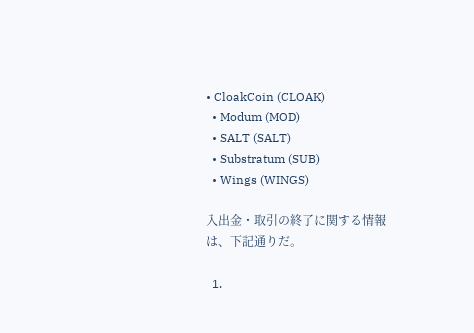• CloakCoin (CLOAK)
  • Modum (MOD)
  • SALT (SALT)
  • Substratum (SUB)
  • Wings (WINGS)

入出金・取引の終了に関する情報は、下記通りだ。

  1.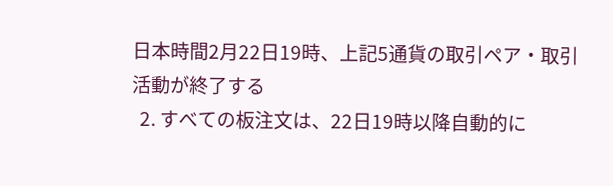日本時間2月22日19時、上記5通貨の取引ペア・取引活動が終了する
  2. すべての板注文は、22日19時以降自動的に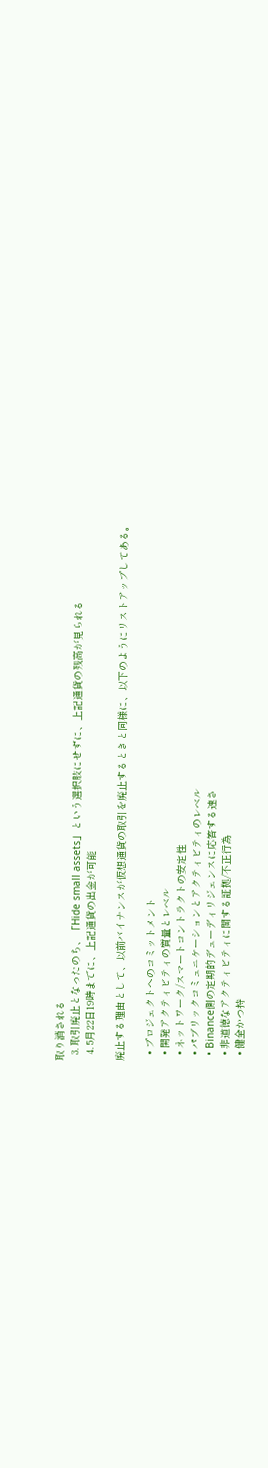取り消される
  3. 取引廃止となったのち、「Hide small assets」という選択肢にせずに、上記通貨の残高が見られる
  4. 5月22日19時までに、上記通貨の出金が可能

廃止する理由として、以前バイナンスが仮想通貨の取引を廃止するときと同様に、以下のようにリストアップしてある。

  • プロジェクトへのコミットメント
  • 開発アクティビティの質量とレベル
  • ネットワーク/スマートコントラクトの安定性
  • パブリックコミュニケーションとアクティビティのレベル
  • Binance側の定期的デューディリジェンスに応答する速さ
  • 非道徳なアクティビティに関する証拠/不正行為
  • 健全かつ持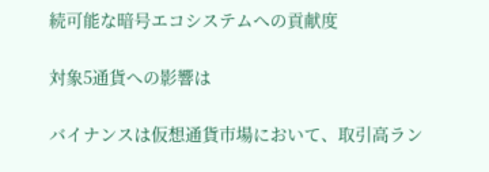続可能な暗号エコシステムへの貢献度

対象5通貨への影響は

バイナンスは仮想通貨市場において、取引高ラン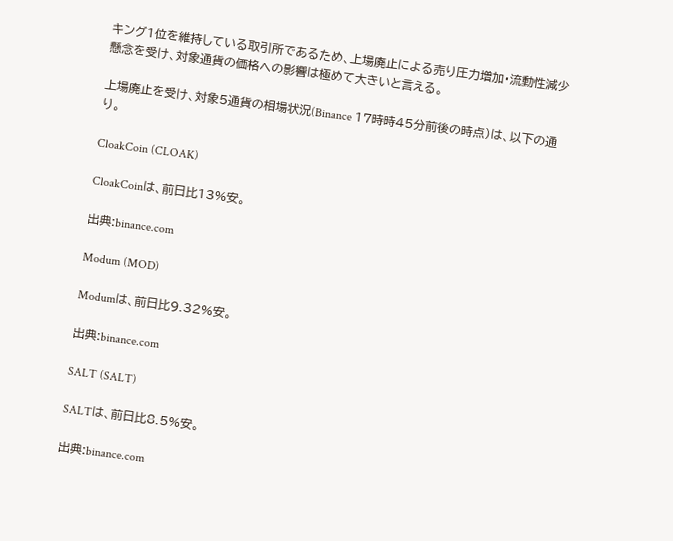キング1位を維持している取引所であるため、上場廃止による売り圧力増加・流動性減少懸念を受け、対象通貨の価格への影響は極めて大きいと言える。

上場廃止を受け、対象5通貨の相場状況(Binance 17時時45分前後の時点)は、以下の通り。

CloakCoin (CLOAK)

CloakCoinは、前日比13%安。

出典:binance.com

Modum (MOD)

Modumは、前日比9.32%安。

出典:binance.com

SALT (SALT)

SALTは、前日比8.5%安。

出典:binance.com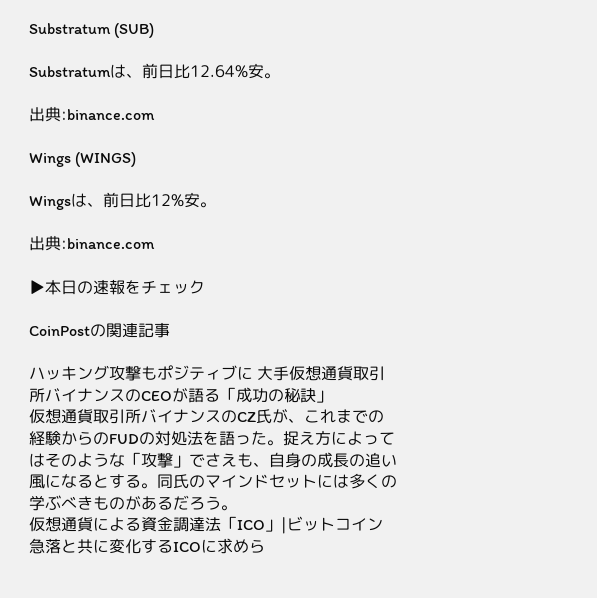Substratum (SUB)

Substratumは、前日比12.64%安。

出典:binance.com

Wings (WINGS)

Wingsは、前日比12%安。

出典:binance.com

▶本日の速報をチェック

CoinPostの関連記事

ハッキング攻撃もポジティブに 大手仮想通貨取引所バイナンスのCEOが語る「成功の秘訣」
仮想通貨取引所バイナンスのCZ氏が、これまでの経験からのFUDの対処法を語った。捉え方によってはそのような「攻撃」でさえも、自身の成長の追い風になるとする。同氏のマインドセットには多くの学ぶべきものがあるだろう。
仮想通貨による資金調達法「ICO」|ビットコイン急落と共に変化するICOに求めら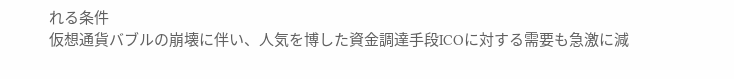れる条件
仮想通貨バブルの崩壊に伴い、人気を博した資金調達手段ICOに対する需要も急激に減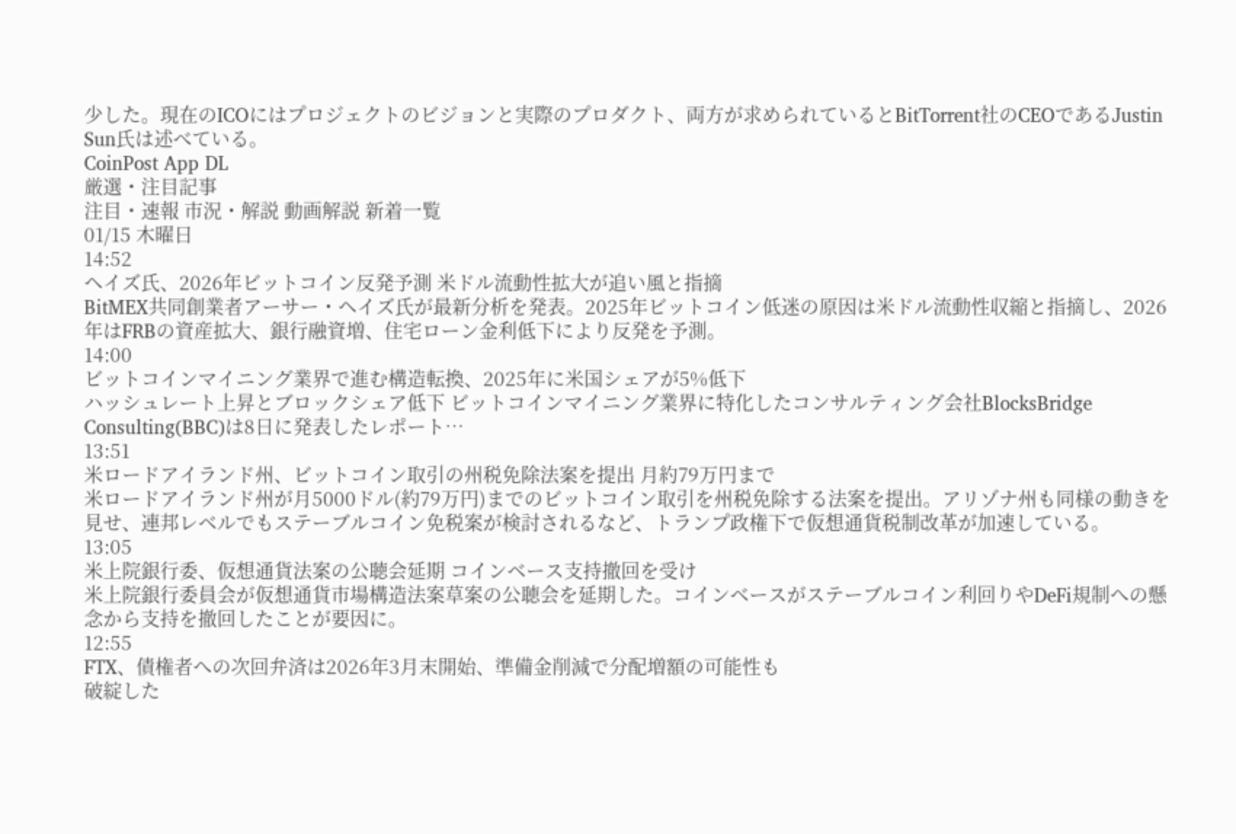少した。現在のICOにはプロジェクトのビジョンと実際のプロダクト、両方が求められているとBitTorrent社のCEOであるJustin Sun氏は述べている。
CoinPost App DL
厳選・注目記事
注目・速報 市況・解説 動画解説 新着一覧
01/15 木曜日
14:52
ヘイズ氏、2026年ビットコイン反発予測 米ドル流動性拡大が追い風と指摘
BitMEX共同創業者アーサー・ヘイズ氏が最新分析を発表。2025年ビットコイン低迷の原因は米ドル流動性収縮と指摘し、2026年はFRBの資産拡大、銀行融資増、住宅ローン金利低下により反発を予測。
14:00
ビットコインマイニング業界で進む構造転換、2025年に米国シェアが5%低下
ハッシュレート上昇とブロックシェア低下 ビットコインマイニング業界に特化したコンサルティング会社BlocksBridge Consulting(BBC)は8日に発表したレポート…
13:51
米ロードアイランド州、ビットコイン取引の州税免除法案を提出 月約79万円まで
米ロードアイランド州が月5000ドル(約79万円)までのビットコイン取引を州税免除する法案を提出。アリゾナ州も同様の動きを見せ、連邦レベルでもステーブルコイン免税案が検討されるなど、トランプ政権下で仮想通貨税制改革が加速している。
13:05
米上院銀行委、仮想通貨法案の公聴会延期 コインベース支持撤回を受け
米上院銀行委員会が仮想通貨市場構造法案草案の公聴会を延期した。コインベースがステーブルコイン利回りやDeFi規制への懸念から支持を撤回したことが要因に。
12:55
FTX、債権者への次回弁済は2026年3月末開始、準備金削減で分配増額の可能性も
破綻した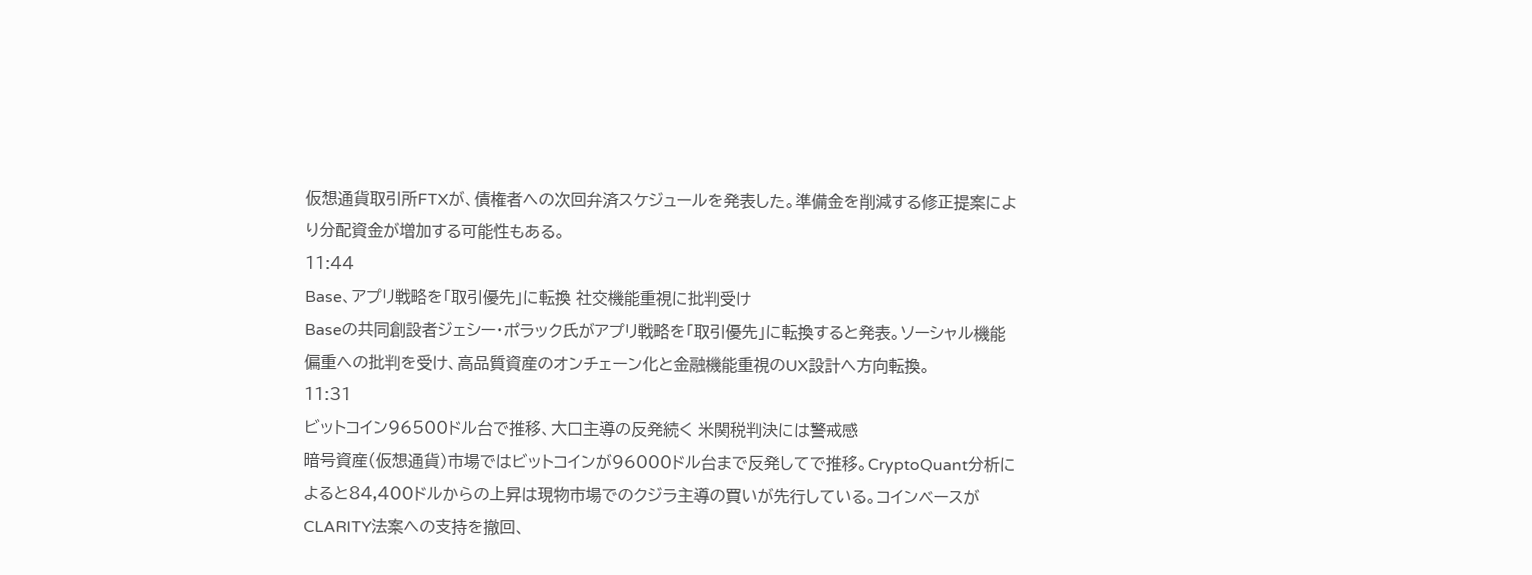仮想通貨取引所FTXが、債権者への次回弁済スケジュールを発表した。準備金を削減する修正提案により分配資金が増加する可能性もある。
11:44
Base、アプリ戦略を「取引優先」に転換 社交機能重視に批判受け
Baseの共同創設者ジェシー・ポラック氏がアプリ戦略を「取引優先」に転換すると発表。ソーシャル機能偏重への批判を受け、高品質資産のオンチェーン化と金融機能重視のUX設計へ方向転換。
11:31
ビットコイン96500ドル台で推移、大口主導の反発続く 米関税判決には警戒感
暗号資産(仮想通貨)市場ではビットコインが96000ドル台まで反発してで推移。CryptoQuant分析によると84,400ドルからの上昇は現物市場でのクジラ主導の買いが先行している。コインベースがCLARITY法案への支持を撤回、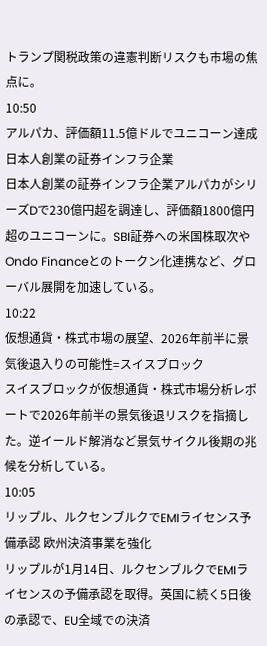トランプ関税政策の違憲判断リスクも市場の焦点に。
10:50
アルパカ、評価額11.5億ドルでユニコーン達成 日本人創業の証券インフラ企業
日本人創業の証券インフラ企業アルパカがシリーズDで230億円超を調達し、評価額1800億円超のユニコーンに。SBI証券への米国株取次やOndo Financeとのトークン化連携など、グローバル展開を加速している。
10:22
仮想通貨・株式市場の展望、2026年前半に景気後退入りの可能性=スイスブロック
スイスブロックが仮想通貨・株式市場分析レポートで2026年前半の景気後退リスクを指摘した。逆イールド解消など景気サイクル後期の兆候を分析している。
10:05
リップル、ルクセンブルクでEMIライセンス予備承認 欧州決済事業を強化
リップルが1月14日、ルクセンブルクでEMIライセンスの予備承認を取得。英国に続く5日後の承認で、EU全域での決済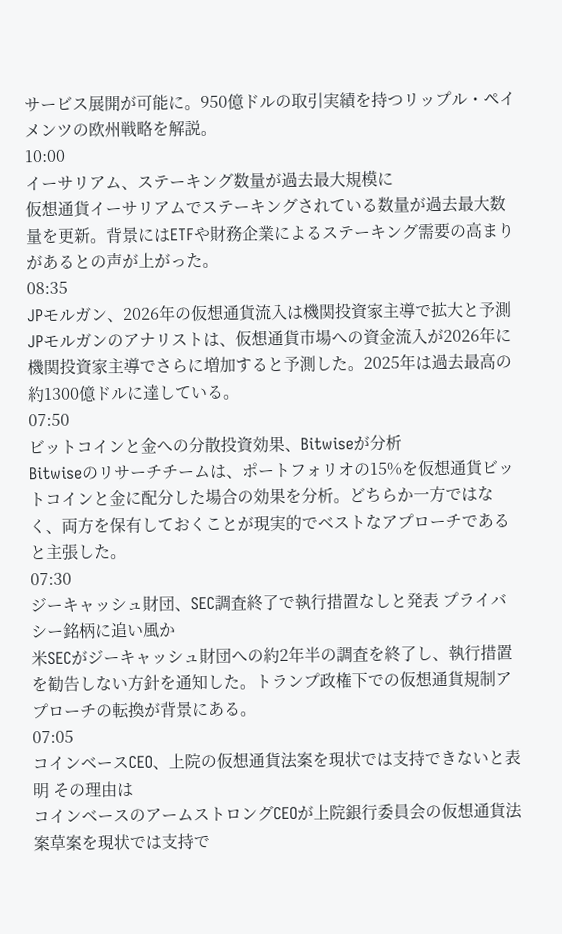サービス展開が可能に。950億ドルの取引実績を持つリップル・ペイメンツの欧州戦略を解説。
10:00
イーサリアム、ステーキング数量が過去最大規模に
仮想通貨イーサリアムでステーキングされている数量が過去最大数量を更新。背景にはETFや財務企業によるステーキング需要の高まりがあるとの声が上がった。
08:35
JPモルガン、2026年の仮想通貨流入は機関投資家主導で拡大と予測
JPモルガンのアナリストは、仮想通貨市場への資金流入が2026年に機関投資家主導でさらに増加すると予測した。2025年は過去最高の約1300億ドルに達している。
07:50
ビットコインと金への分散投資効果、Bitwiseが分析
Bitwiseのリサーチチームは、ポートフォリオの15%を仮想通貨ビットコインと金に配分した場合の効果を分析。どちらか一方ではなく、両方を保有しておくことが現実的でベストなアプローチであると主張した。
07:30
ジーキャッシュ財団、SEC調査終了で執行措置なしと発表 プライバシー銘柄に追い風か
米SECがジーキャッシュ財団への約2年半の調査を終了し、執行措置を勧告しない方針を通知した。トランプ政権下での仮想通貨規制アプローチの転換が背景にある。
07:05
コインベースCEO、上院の仮想通貨法案を現状では支持できないと表明 その理由は
コインベースのアームストロングCEOが上院銀行委員会の仮想通貨法案草案を現状では支持で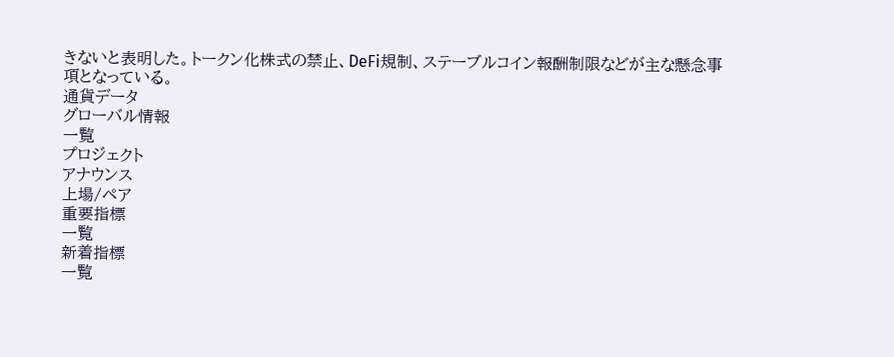きないと表明した。トークン化株式の禁止、DeFi規制、ステーブルコイン報酬制限などが主な懸念事項となっている。
通貨データ
グローバル情報
一覧
プロジェクト
アナウンス
上場/ペア
重要指標
一覧
新着指標
一覧